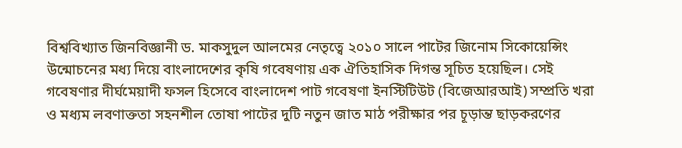বিশ্ববিখ্যাত জিনবিজ্ঞানী ড. মাকসুদুল আলমের নেতৃত্বে ২০১০ সালে পাটের জিনোম সিকোয়েন্সিং উন্মোচনের মধ্য দিয়ে বাংলাদেশের কৃষি গবেষণায় এক ঐতিহাসিক দিগন্ত সূচিত হয়েছিল। সেই গবেষণার দীর্ঘমেয়াদী ফসল হিসেবে বাংলাদেশ পাট গবেষণা ইনস্টিটিউট (বিজেআরআই) সম্প্রতি খরা ও মধ্যম লবণাক্ততা সহনশীল তোষা পাটের দুটি নতুন জাত মাঠ পরীক্ষার পর চূড়ান্ত ছাড়করণের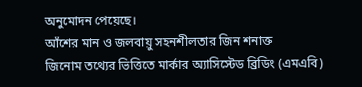অনুমোদন পেয়েছে।
আঁশের মান ও জলবায়ু সহনশীলতার জিন শনাক্ত
জিনোম তথ্যের ভিত্তিতে মার্কার অ্যাসিস্টেড ব্রিডিং (এমএবি)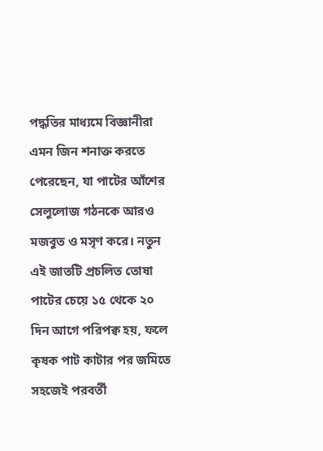পদ্ধতির মাধ্যমে বিজ্ঞানীরা এমন জিন শনাক্ত করতে পেরেছেন, যা পাটের আঁশের সেলুলোজ গঠনকে আরও মজবুত ও মসৃণ করে। নতুন এই জাতটি প্রচলিত তোষা পাটের চেয়ে ১৫ থেকে ২০ দিন আগে পরিপক্ব হয়, ফলে কৃষক পাট কাটার পর জমিতে সহজেই পরবর্তী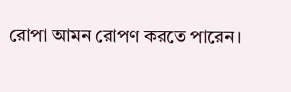রোপা আমন রোপণ করতে পারেন।